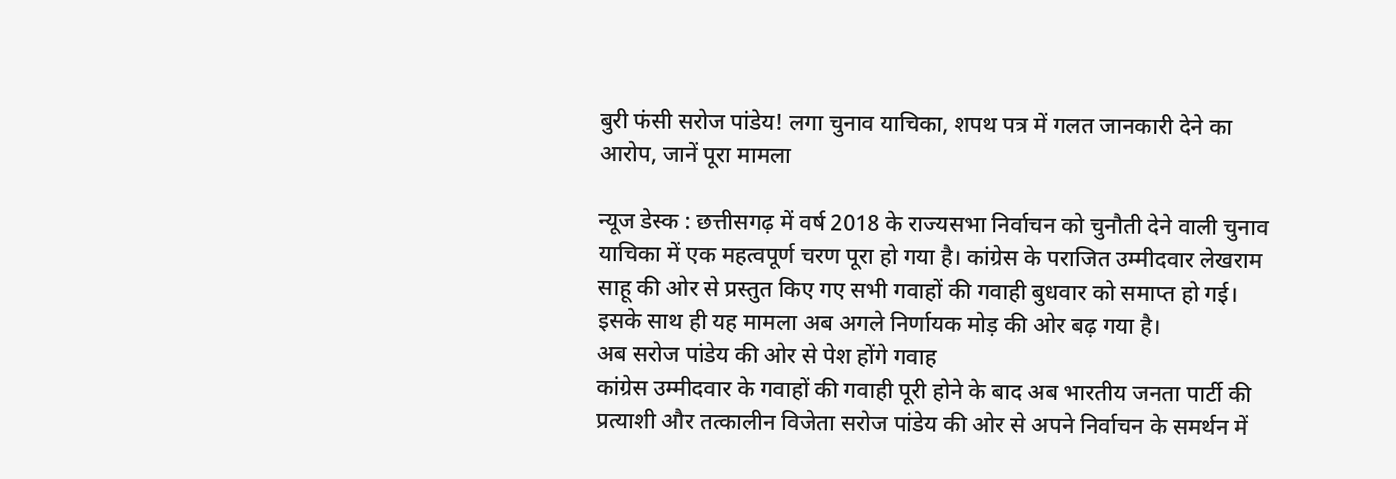बुरी फंसी सरोज पांडेय! लगा चुनाव याचिका, शपथ पत्र में गलत जानकारी देने का आरोप, जानें पूरा मामला

न्यूज डेस्क : छत्तीसगढ़ में वर्ष 2018 के राज्यसभा निर्वाचन को चुनौती देने वाली चुनाव याचिका में एक महत्वपूर्ण चरण पूरा हो गया है। कांग्रेस के पराजित उम्मीदवार लेखराम साहू की ओर से प्रस्तुत किए गए सभी गवाहों की गवाही बुधवार को समाप्त हो गई। इसके साथ ही यह मामला अब अगले निर्णायक मोड़ की ओर बढ़ गया है।
अब सरोज पांडेय की ओर से पेश होंगे गवाह
कांग्रेस उम्मीदवार के गवाहों की गवाही पूरी होने के बाद अब भारतीय जनता पार्टी की प्रत्याशी और तत्कालीन विजेता सरोज पांडेय की ओर से अपने निर्वाचन के समर्थन में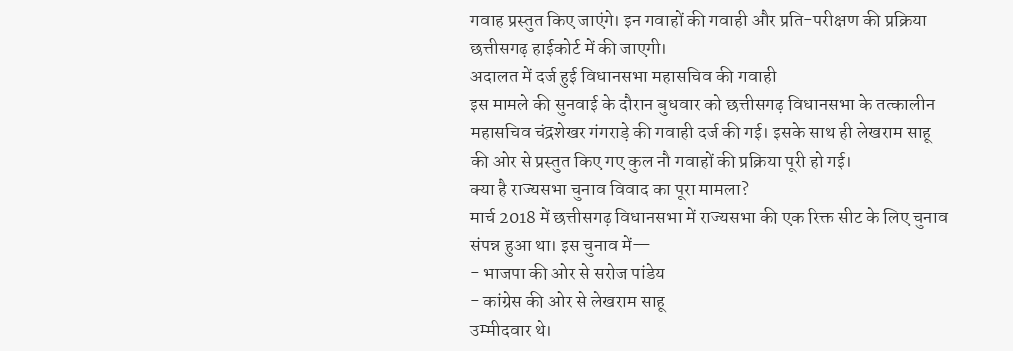गवाह प्रस्तुत किए जाएंगे। इन गवाहों की गवाही और प्रति-परीक्षण की प्रक्रिया छत्तीसगढ़ हाईकोर्ट में की जाएगी।
अदालत में दर्ज हुई विधानसभा महासचिव की गवाही
इस मामले की सुनवाई के दौरान बुधवार को छत्तीसगढ़ विधानसभा के तत्कालीन महासचिव चंद्रशेखर गंगराड़े की गवाही दर्ज की गई। इसके साथ ही लेखराम साहू की ओर से प्रस्तुत किए गए कुल नौ गवाहों की प्रक्रिया पूरी हो गई।
क्या है राज्यसभा चुनाव विवाद का पूरा मामला?
मार्च 2018 में छत्तीसगढ़ विधानसभा में राज्यसभा की एक रिक्त सीट के लिए चुनाव संपन्न हुआ था। इस चुनाव में—
- भाजपा की ओर से सरोज पांडेय
- कांग्रेस की ओर से लेखराम साहू
उम्मीदवार थे।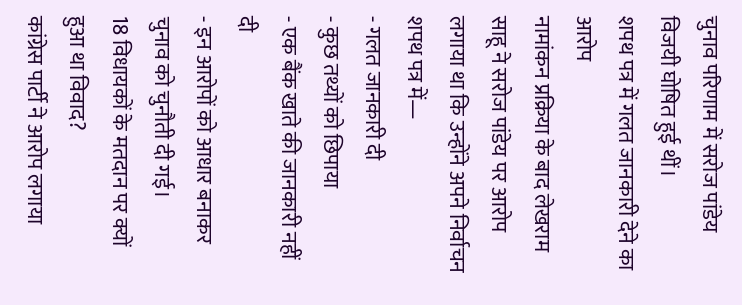चुनाव परिणाम में सरोज पांडेय विजयी घोषित हुई थीं।
शपथ पत्र में गलत जानकारी देने का आरोप
नामांकन प्रक्रिया के बाद लेखराम साहू ने सरोज पांडेय पर आरोप लगाया था कि उन्होंने अपने निर्वाचन शपथ पत्र में—
- गलत जानकारी दी
- कुछ तथ्यों को छिपाया
- एक बैंक खाते की जानकारी नहीं दी
- इन आरोपों को आधार बनाकर चुनाव को चुनौती दी गई।
18 विधायकों के मतदान पर क्यों हुआ था विवाद?
कांग्रेस पार्टी ने आरोप लगाया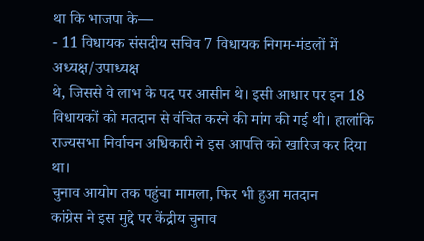था कि भाजपा के—
- 11 विधायक संसदीय सचिव 7 विधायक निगम-मंडलों में अध्यक्ष/उपाध्यक्ष
थे, जिससे वे लाभ के पद पर आसीन थे। इसी आधार पर इन 18 विधायकों को मतदान से वंचित करने की मांग की गई थी। हालांकि राज्यसभा निर्वाचन अधिकारी ने इस आपत्ति को खारिज कर दिया था।
चुनाव आयोग तक पहुंचा मामला, फिर भी हुआ मतदान
कांग्रेस ने इस मुद्दे पर केंद्रीय चुनाव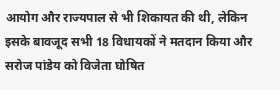आयोग और राज्यपाल से भी शिकायत की थी, लेकिन इसके बावजूद सभी 18 विधायकों ने मतदान किया और सरोज पांडेय को विजेता घोषित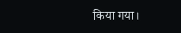किया गया।